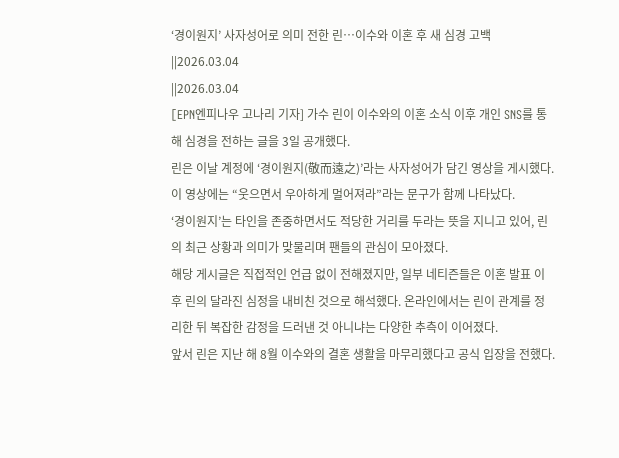‘경이원지’ 사자성어로 의미 전한 린…이수와 이혼 후 새 심경 고백
||2026.03.04
||2026.03.04
[EPN엔피나우 고나리 기자] 가수 린이 이수와의 이혼 소식 이후 개인 SNS를 통해 심경을 전하는 글을 3일 공개했다.
린은 이날 계정에 ‘경이원지(敬而遠之)’라는 사자성어가 담긴 영상을 게시했다. 이 영상에는 “웃으면서 우아하게 멀어져라”라는 문구가 함께 나타났다.
‘경이원지’는 타인을 존중하면서도 적당한 거리를 두라는 뜻을 지니고 있어, 린의 최근 상황과 의미가 맞물리며 팬들의 관심이 모아졌다.
해당 게시글은 직접적인 언급 없이 전해졌지만, 일부 네티즌들은 이혼 발표 이후 린의 달라진 심정을 내비친 것으로 해석했다. 온라인에서는 린이 관계를 정리한 뒤 복잡한 감정을 드러낸 것 아니냐는 다양한 추측이 이어졌다.
앞서 린은 지난 해 8월 이수와의 결혼 생활을 마무리했다고 공식 입장을 전했다.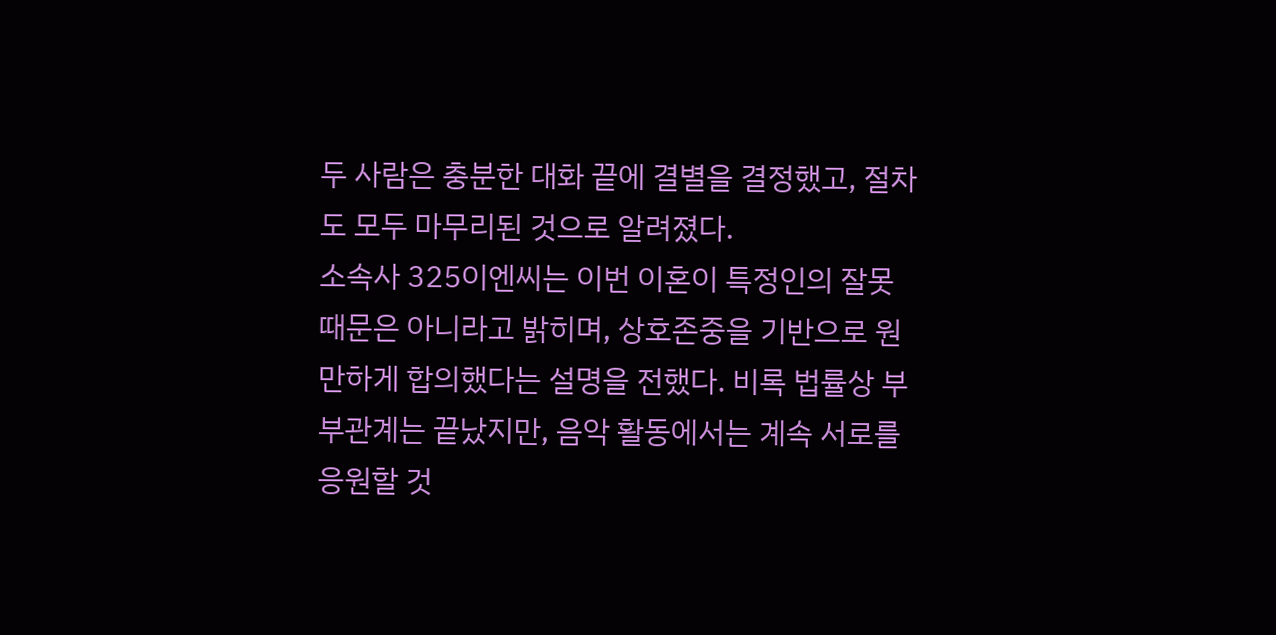두 사람은 충분한 대화 끝에 결별을 결정했고, 절차도 모두 마무리된 것으로 알려졌다.
소속사 325이엔씨는 이번 이혼이 특정인의 잘못 때문은 아니라고 밝히며, 상호존중을 기반으로 원만하게 합의했다는 설명을 전했다. 비록 법률상 부부관계는 끝났지만, 음악 활동에서는 계속 서로를 응원할 것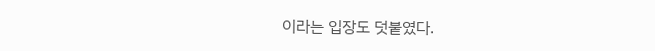이라는 입장도 덧붙였다.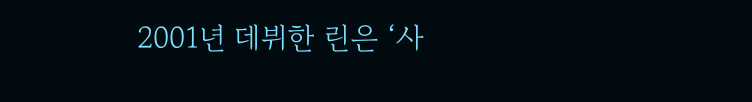2001년 데뷔한 린은 ‘사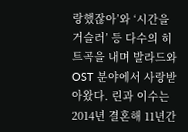랑했잖아’와 ‘시간을 거슬러’ 등 다수의 히트곡을 내며 발라드와 OST 분야에서 사랑받아왔다. 린과 이수는 2014년 결혼해 11년간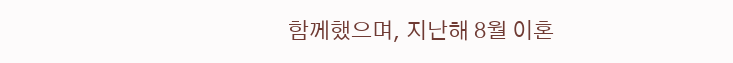함께했으며, 지난해 8월 이혼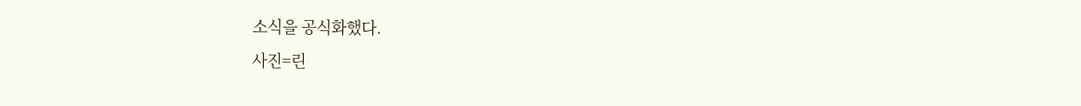소식을 공식화했다.
사진=린